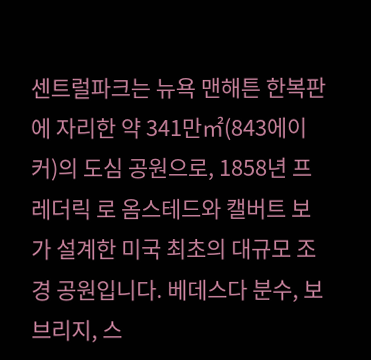센트럴파크는 뉴욕 맨해튼 한복판에 자리한 약 341만㎡(843에이커)의 도심 공원으로, 1858년 프레더릭 로 옴스테드와 캘버트 보가 설계한 미국 최초의 대규모 조경 공원입니다. 베데스다 분수, 보 브리지, 스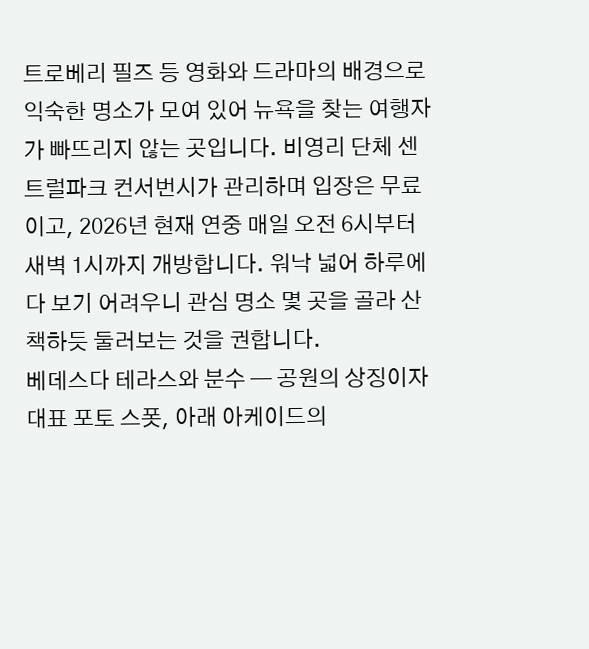트로베리 필즈 등 영화와 드라마의 배경으로 익숙한 명소가 모여 있어 뉴욕을 찾는 여행자가 빠뜨리지 않는 곳입니다. 비영리 단체 센트럴파크 컨서번시가 관리하며 입장은 무료이고, 2026년 현재 연중 매일 오전 6시부터 새벽 1시까지 개방합니다. 워낙 넓어 하루에 다 보기 어려우니 관심 명소 몇 곳을 골라 산책하듯 둘러보는 것을 권합니다.
베데스다 테라스와 분수 — 공원의 상징이자 대표 포토 스폿, 아래 아케이드의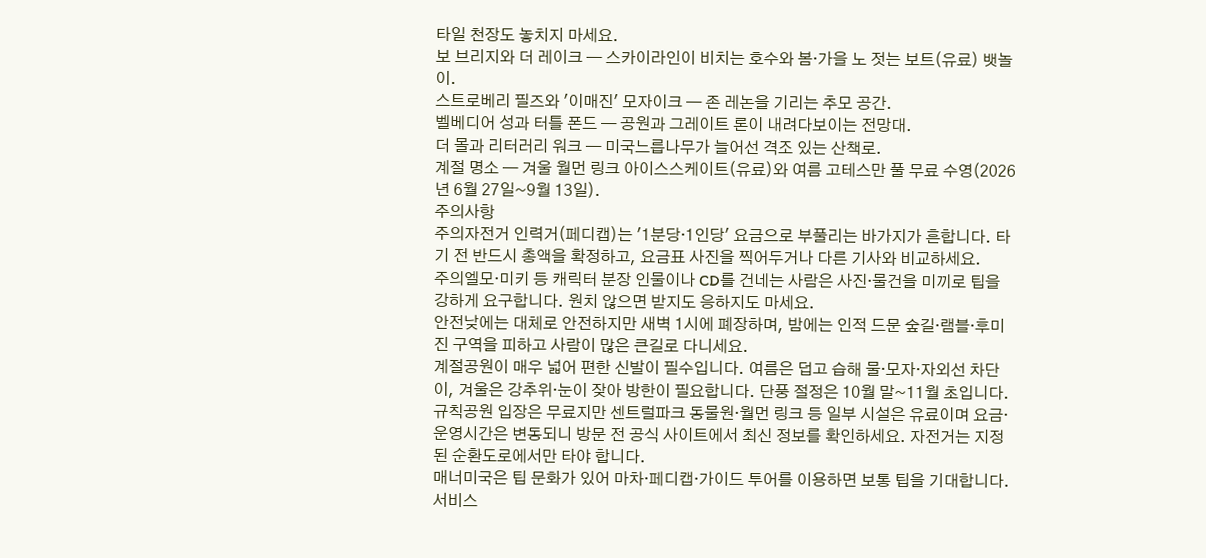타일 천장도 놓치지 마세요.
보 브리지와 더 레이크 — 스카이라인이 비치는 호수와 봄·가을 노 젓는 보트(유료) 뱃놀이.
스트로베리 필즈와 '이매진' 모자이크 — 존 레논을 기리는 추모 공간.
벨베디어 성과 터틀 폰드 — 공원과 그레이트 론이 내려다보이는 전망대.
더 몰과 리터러리 워크 — 미국느릅나무가 늘어선 격조 있는 산책로.
계절 명소 — 겨울 월먼 링크 아이스스케이트(유료)와 여름 고테스만 풀 무료 수영(2026년 6월 27일~9월 13일).
주의사항
주의자전거 인력거(페디캡)는 '1분당·1인당' 요금으로 부풀리는 바가지가 흔합니다. 타기 전 반드시 총액을 확정하고, 요금표 사진을 찍어두거나 다른 기사와 비교하세요.
주의엘모·미키 등 캐릭터 분장 인물이나 CD를 건네는 사람은 사진·물건을 미끼로 팁을 강하게 요구합니다. 원치 않으면 받지도 응하지도 마세요.
안전낮에는 대체로 안전하지만 새벽 1시에 폐장하며, 밤에는 인적 드문 숲길·램블·후미진 구역을 피하고 사람이 많은 큰길로 다니세요.
계절공원이 매우 넓어 편한 신발이 필수입니다. 여름은 덥고 습해 물·모자·자외선 차단이, 겨울은 강추위·눈이 잦아 방한이 필요합니다. 단풍 절정은 10월 말~11월 초입니다.
규칙공원 입장은 무료지만 센트럴파크 동물원·월먼 링크 등 일부 시설은 유료이며 요금·운영시간은 변동되니 방문 전 공식 사이트에서 최신 정보를 확인하세요. 자전거는 지정된 순환도로에서만 타야 합니다.
매너미국은 팁 문화가 있어 마차·페디캡·가이드 투어를 이용하면 보통 팁을 기대합니다. 서비스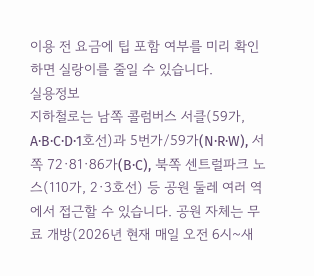이용 전 요금에 팁 포함 여부를 미리 확인하면 실랑이를 줄일 수 있습니다.
실용정보
지하철로는 남쪽 콜럼버스 서클(59가, A·B·C·D·1호선)과 5번가/59가(N·R·W), 서쪽 72·81·86가(B·C), 북쪽 센트럴파크 노스(110가, 2·3호선) 등 공원 둘레 여러 역에서 접근할 수 있습니다. 공원 자체는 무료 개방(2026년 현재 매일 오전 6시~새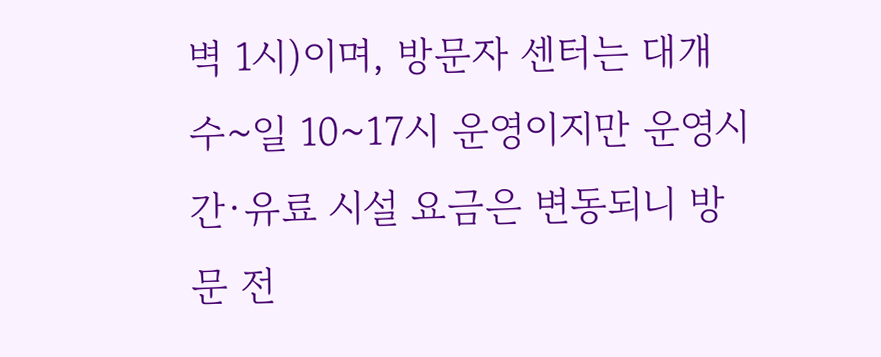벽 1시)이며, 방문자 센터는 대개 수~일 10~17시 운영이지만 운영시간·유료 시설 요금은 변동되니 방문 전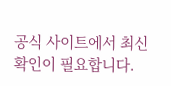공식 사이트에서 최신 확인이 필요합니다.